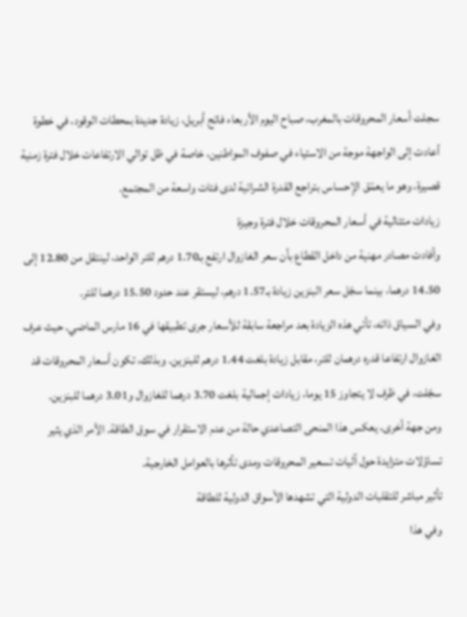سجلت أسعار المحروقات بالمغرب، صباح اليوم الأربعاء فاتح أبريل، زيادة جديدة بمحطات الوقود، في خطوة أعادت إلى الواجهة موجة من الاستياء في صفوف المواطنين، خاصة في ظل توالي الارتفاعات خلال فترة زمنية قصيرة، وهو ما يعمّق الإحساس بتراجع القدرة الشرائية لدى فئات واسعة من المجتمع.
زيادات متتالية في أسعار المحروقات خلال فترة وجيزة
وأفادت مصادر مهنية من داخل القطاع بأن سعر الغازوال ارتفع بـ1.70 درهم للتر الواحد، لينتقل من 12.80 إلى 14.50 درهما، بينما سجّل سعر البنزين زيادة بـ1.57 درهم، ليستقر عند حدود 15.50 درهما للتر.
وفي السياق ذاته، تأتي هذه الزيادة بعد مراجعة سابقة للأسعار جرى تطبيقها في 16 مارس الماضي. حيث عرف الغازوال ارتفاعا قدره درهمان للتر، مقابل زيادة بلغت 1.44 درهم للبنزين. وبذلك، تكون أسعار المحروقات قد سجّلت، في ظرف لا يتجاوز 15 يوما، زيادات إجمالية بلغت 3.70 درهما للغازوال و3.01 درهما للبنزين.
ومن جهة أخرى، يعكس هذا المنحى التصاعدي حالة من عدم الاستقرار في سوق الطاقة. الأمر الذي يثير تساؤلات متزايدة حول آليات تسعير المحروقات ومدى تأثرها بالعوامل الخارجية.
تأثير مباشر للتقلبات الدولية التي تشهدها الأسواق الدولية للطاقة
وفي هذا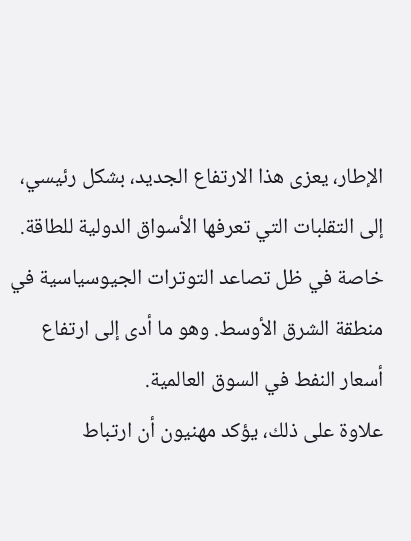الإطار، يعزى هذا الارتفاع الجديد، بشكل رئيسي، إلى التقلبات التي تعرفها الأسواق الدولية للطاقة. خاصة في ظل تصاعد التوترات الجيوسياسية في منطقة الشرق الأوسط. وهو ما أدى إلى ارتفاع أسعار النفط في السوق العالمية.
علاوة على ذلك، يؤكد مهنيون أن ارتباط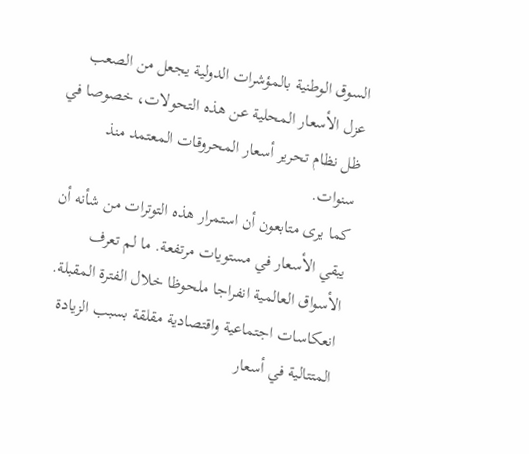السوق الوطنية بالمؤشرات الدولية يجعل من الصعب عزل الأسعار المحلية عن هذه التحولات، خصوصا في ظل نظام تحرير أسعار المحروقات المعتمد منذ سنوات.
كما يرى متابعون أن استمرار هذه التوترات من شأنه أن يبقي الأسعار في مستويات مرتفعة. ما لم تعرف الأسواق العالمية انفراجا ملحوظا خلال الفترة المقبلة.
انعكاسات اجتماعية واقتصادية مقلقة بسبب الزيادة المتتالية في أسعار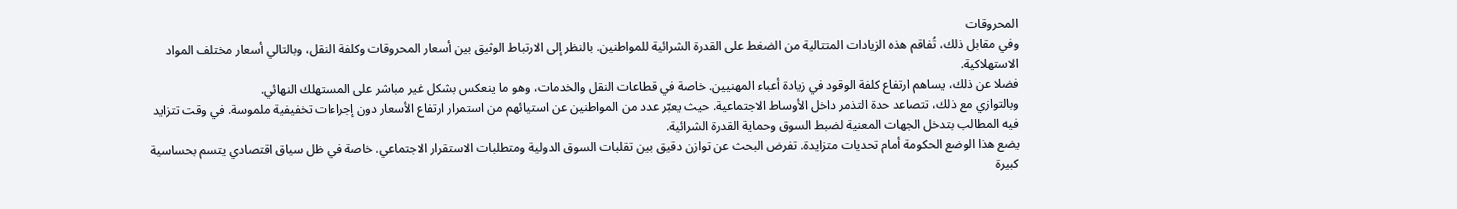المحروقات
وفي مقابل ذلك، تُفاقم هذه الزيادات المتتالية من الضغط على القدرة الشرائية للمواطنين. بالنظر إلى الارتباط الوثيق بين أسعار المحروقات وكلفة النقل، وبالتالي أسعار مختلف المواد الاستهلاكية.
فضلا عن ذلك، يساهم ارتفاع كلفة الوقود في زيادة أعباء المهنيين. خاصة في قطاعات النقل والخدمات، وهو ما ينعكس بشكل غير مباشر على المستهلك النهائي.
وبالتوازي مع ذلك، تتصاعد حدة التذمر داخل الأوساط الاجتماعية. حيث يعبّر عدد من المواطنين عن استيائهم من استمرار ارتفاع الأسعار دون إجراءات تخفيفية ملموسة. في وقت تتزايد فيه المطالب بتدخل الجهات المعنية لضبط السوق وحماية القدرة الشرائية.
يضع هذا الوضع الحكومة أمام تحديات متزايدة. تفرض البحث عن توازن دقيق بين تقلبات السوق الدولية ومتطلبات الاستقرار الاجتماعي. خاصة في ظل سياق اقتصادي يتسم بحساسية كبيرة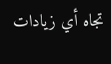تجاه أي زيادات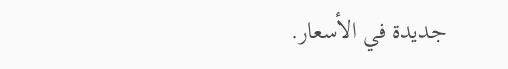جديدة في الأسعار.